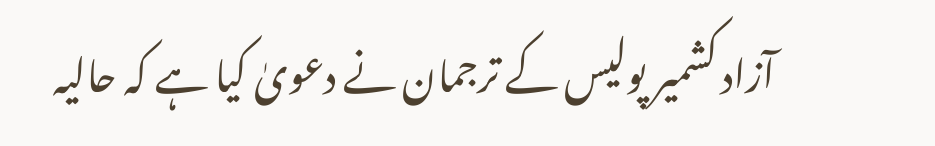آزاد کشمیر پولیس کے ترجمان نے دعویٰ کیا ہے کہ حالیہ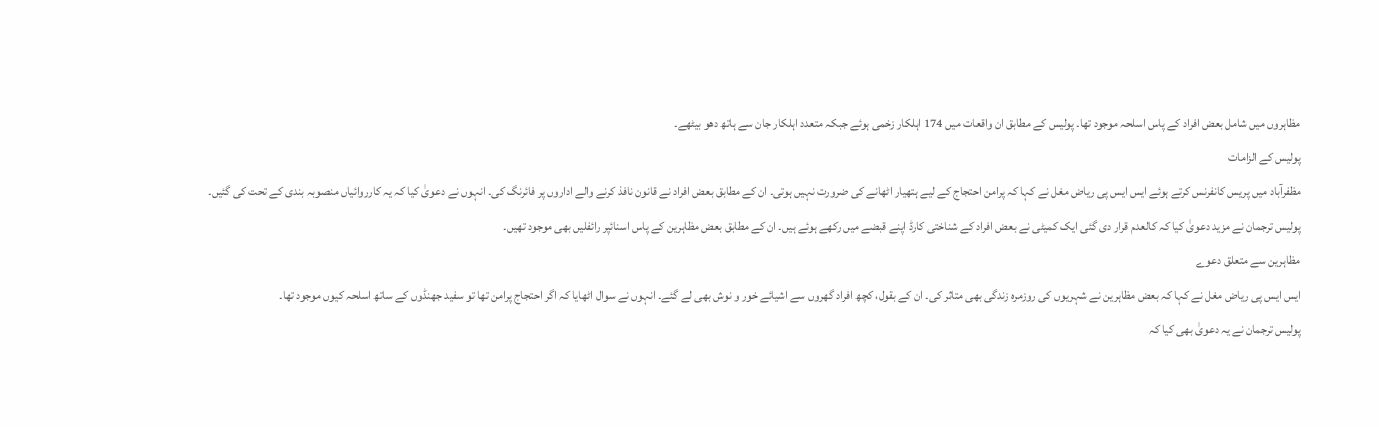مظاہروں میں شامل بعض افراد کے پاس اسلحہ موجود تھا۔ پولیس کے مطابق ان واقعات میں 174 اہلکار زخمی ہوئے جبکہ متعدد اہلکار جان سے ہاتھ دھو بیٹھے۔
پولیس کے الزامات
مظفرآباد میں پریس کانفرنس کرتے ہوئے ایس ایس پی ریاض مغل نے کہا کہ پرامن احتجاج کے لیے ہتھیار اٹھانے کی ضرورت نہیں ہوتی۔ ان کے مطابق بعض افراد نے قانون نافذ کرنے والے اداروں پر فائرنگ کی۔ انہوں نے دعویٰ کیا کہ یہ کارروائیاں منصوبہ بندی کے تحت کی گئیں۔
پولیس ترجمان نے مزید دعویٰ کیا کہ کالعدم قرار دی گئی ایک کمیٹی نے بعض افراد کے شناختی کارڈ اپنے قبضے میں رکھے ہوئے ہیں۔ ان کے مطابق بعض مظاہرین کے پاس اسنائپر رائفلیں بھی موجود تھیں۔
مظاہرین سے متعلق دعوے
ایس ایس پی ریاض مغل نے کہا کہ بعض مظاہرین نے شہریوں کی روزمرہ زندگی بھی متاثر کی۔ ان کے بقول، کچھ افراد گھروں سے اشیائے خور و نوش بھی لے گئے۔ انہوں نے سوال اٹھایا کہ اگر احتجاج پرامن تھا تو سفید جھنڈوں کے ساتھ اسلحہ کیوں موجود تھا۔
پولیس ترجمان نے یہ دعویٰ بھی کیا کہ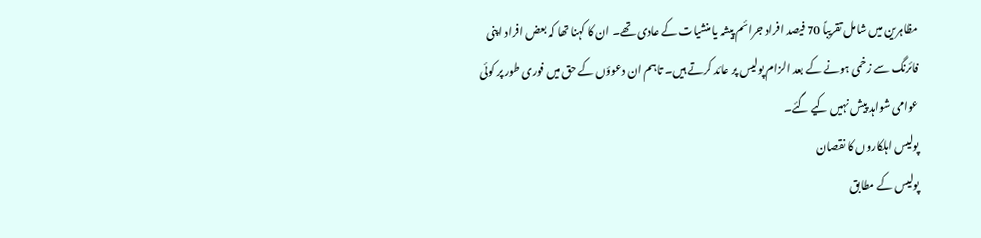مظاہرین میں شامل تقریباً 70 فیصد افراد جرائم پیشہ یا منشیات کے عادی تھے۔ ان کا کہنا تھا کہ بعض افراد اپنی فائرنگ سے زخمی ہونے کے بعد الزام پولیس پر عائد کرتے ہیں۔ تاہم ان دعوؤں کے حق میں فوری طور پر کوئی عوامی شواہد پیش نہیں کیے گئے۔
پولیس اہلکاروں کا نقصان
پولیس کے مطابق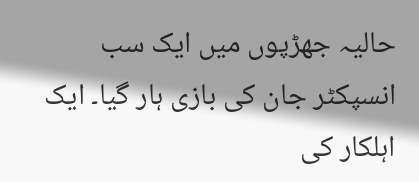حالیہ جھڑپوں میں ایک سب انسپکٹر جان کی بازی ہار گیا۔ ایک اہلکار کی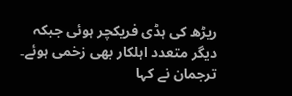ریڑھ کی ہڈی فریکچر ہوئی جبکہ دیگر متعدد اہلکار بھی زخمی ہوئے۔ ترجمان نے کہا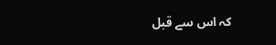کہ اس سے قبل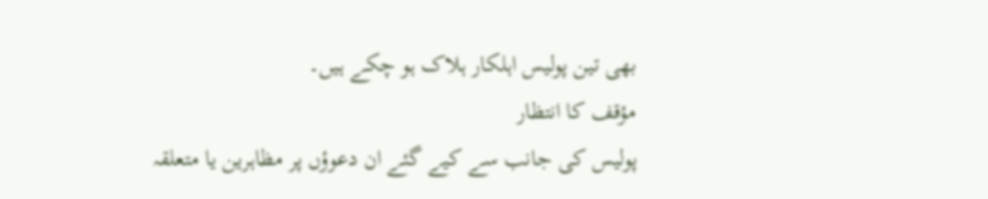بھی تین پولیس اہلکار ہلاک ہو چکے ہیں۔
مؤقف کا انتظار
پولیس کی جانب سے کیے گئے ان دعوؤں پر مظاہرین یا متعلقہ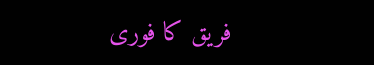فریق کا فوری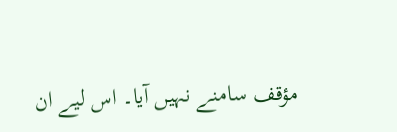مؤقف سامنے نہیں آیا۔ اس لیے ان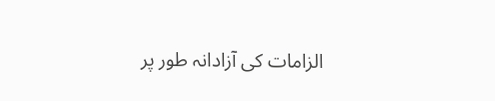الزامات کی آزادانہ طور پر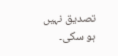تصدیق نہیں ہو سکی۔